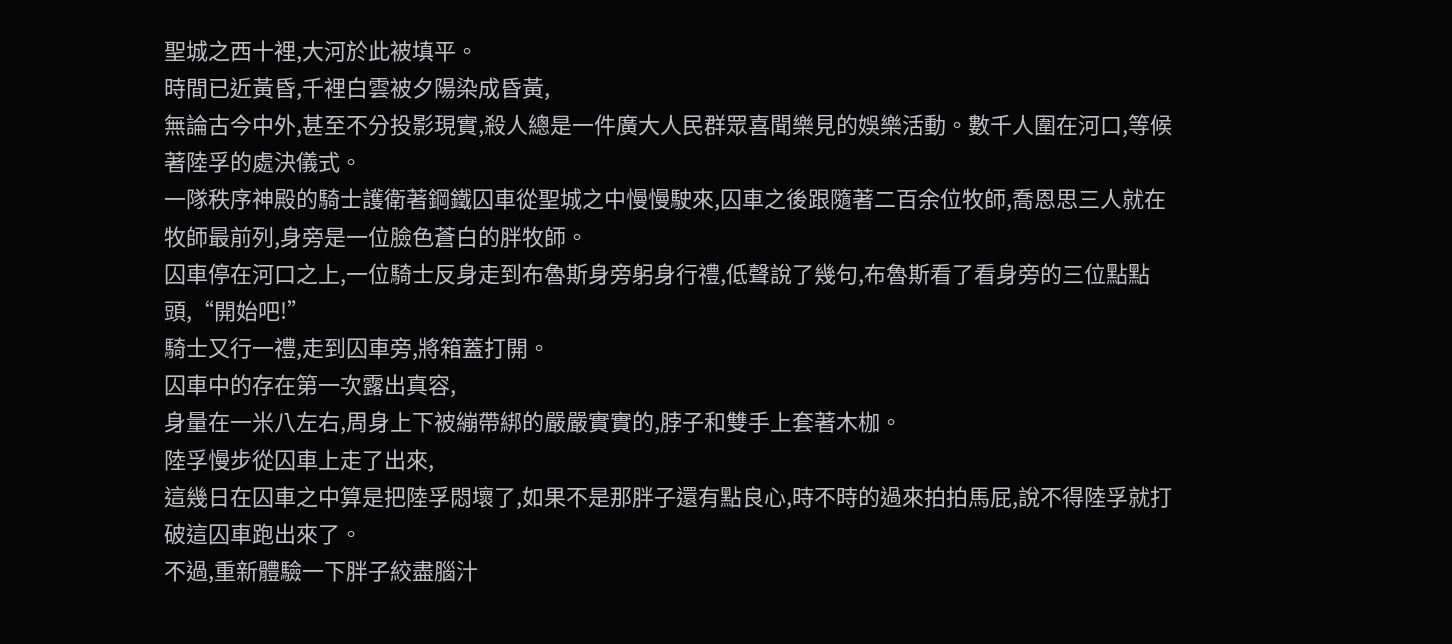聖城之西十裡,大河於此被填平。
時間已近黃昏,千裡白雲被夕陽染成昏黃,
無論古今中外,甚至不分投影現實,殺人總是一件廣大人民群眾喜聞樂見的娛樂活動。數千人圍在河口,等候著陸孚的處決儀式。
一隊秩序神殿的騎士護衛著鋼鐵囚車從聖城之中慢慢駛來,囚車之後跟隨著二百余位牧師,喬恩思三人就在牧師最前列,身旁是一位臉色蒼白的胖牧師。
囚車停在河口之上,一位騎士反身走到布魯斯身旁躬身行禮,低聲說了幾句,布魯斯看了看身旁的三位點點頭,“開始吧!”
騎士又行一禮,走到囚車旁,將箱蓋打開。
囚車中的存在第一次露出真容,
身量在一米八左右,周身上下被繃帶綁的嚴嚴實實的,脖子和雙手上套著木枷。
陸孚慢步從囚車上走了出來,
這幾日在囚車之中算是把陸孚悶壞了,如果不是那胖子還有點良心,時不時的過來拍拍馬屁,說不得陸孚就打破這囚車跑出來了。
不過,重新體驗一下胖子絞盡腦汁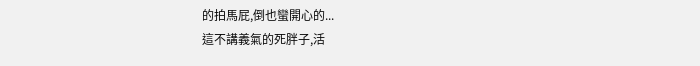的拍馬屁,倒也蠻開心的...
這不講義氣的死胖子,活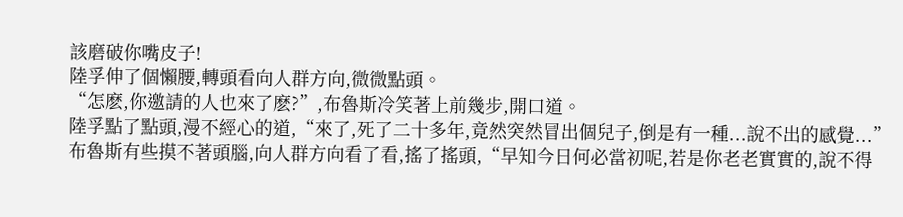該磨破你嘴皮子!
陸孚伸了個懶腰,轉頭看向人群方向,微微點頭。
“怎麽,你邀請的人也來了麽?”,布魯斯冷笑著上前幾步,開口道。
陸孚點了點頭,漫不經心的道,“來了,死了二十多年,竟然突然冒出個兒子,倒是有一種...說不出的感覺...”
布魯斯有些摸不著頭腦,向人群方向看了看,搖了搖頭,“早知今日何必當初呢,若是你老老實實的,說不得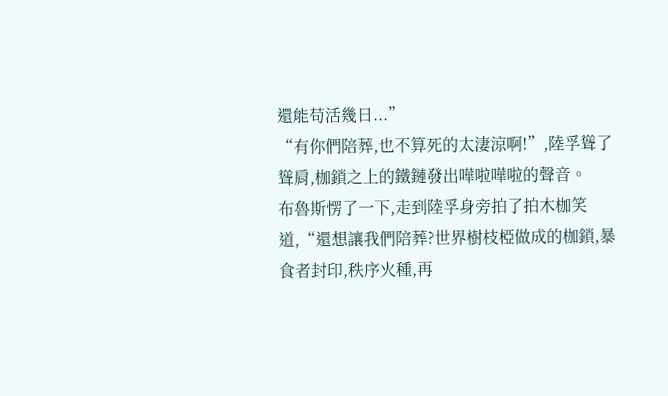還能苟活幾日...”
“有你們陪葬,也不算死的太淒涼啊!”,陸孚聳了聳肩,枷鎖之上的鐵鏈發出嘩啦嘩啦的聲音。
布魯斯愣了一下,走到陸孚身旁拍了拍木枷笑道,“還想讓我們陪葬?世界樹枝椏做成的枷鎖,暴食者封印,秩序火種,再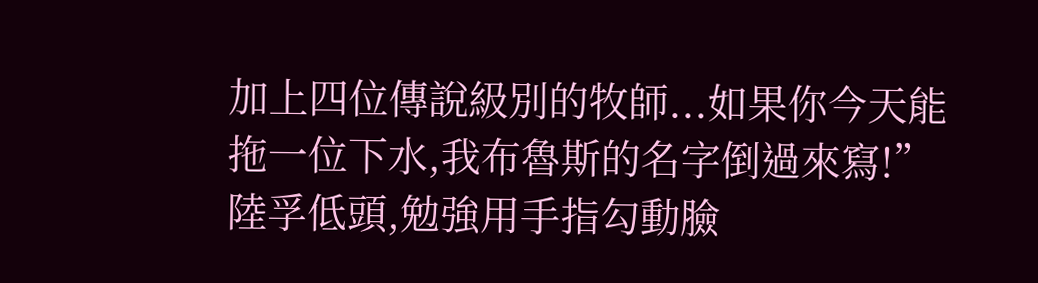加上四位傳說級別的牧師...如果你今天能拖一位下水,我布魯斯的名字倒過來寫!”
陸孚低頭,勉強用手指勾動臉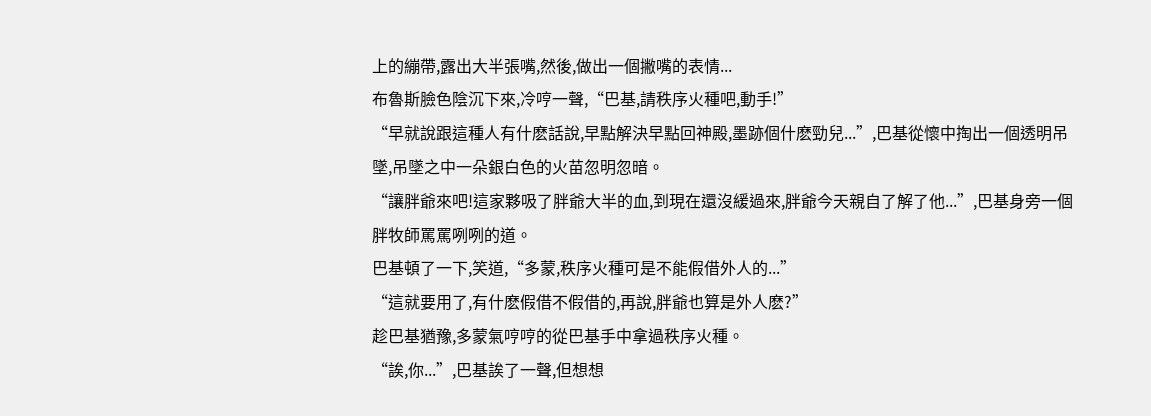上的繃帶,露出大半張嘴,然後,做出一個撇嘴的表情...
布魯斯臉色陰沉下來,冷哼一聲,“巴基,請秩序火種吧,動手!”
“早就說跟這種人有什麽話說,早點解決早點回神殿,墨跡個什麽勁兒...”,巴基從懷中掏出一個透明吊墜,吊墜之中一朵銀白色的火苗忽明忽暗。
“讓胖爺來吧!這家夥吸了胖爺大半的血,到現在還沒緩過來,胖爺今天親自了解了他...”,巴基身旁一個胖牧師罵罵咧咧的道。
巴基頓了一下,笑道,“多蒙,秩序火種可是不能假借外人的...”
“這就要用了,有什麽假借不假借的,再說,胖爺也算是外人麽?”
趁巴基猶豫,多蒙氣哼哼的從巴基手中拿過秩序火種。
“誒,你...”,巴基誒了一聲,但想想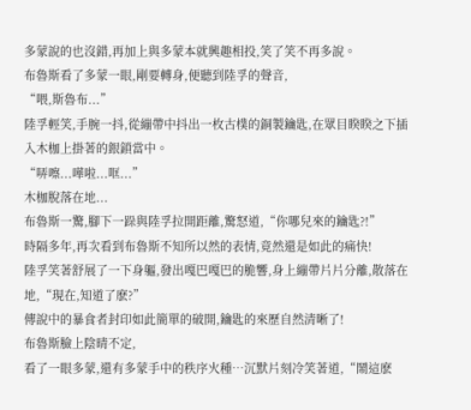多蒙說的也沒錯,再加上與多蒙本就興趣相投,笑了笑不再多說。
布魯斯看了多蒙一眼,剛要轉身,便聽到陸孚的聲音,
“喂,斯魯布...”
陸孚輕笑,手腕一抖,從繃帶中抖出一枚古樸的銅製鑰匙,在眾目睽睽之下插入木枷上掛著的銀鎖當中。
“哢嚓...嘩啦...哐...”
木枷脫落在地...
布魯斯一驚,腳下一跺與陸孚拉開距離,驚怒道,“你哪兒來的鑰匙?!”
時隔多年,再次看到布魯斯不知所以然的表情,竟然還是如此的痛快!
陸孚笑著舒展了一下身軀,發出嘎巴嘎巴的脆響,身上繃帶片片分離,散落在地,“現在,知道了麽?”
傳說中的暴食者封印如此簡單的破開,鑰匙的來歷自然清晰了!
布魯斯臉上陰晴不定,
看了一眼多蒙,還有多蒙手中的秩序火種…沉默片刻冷笑著道,“鬧這麽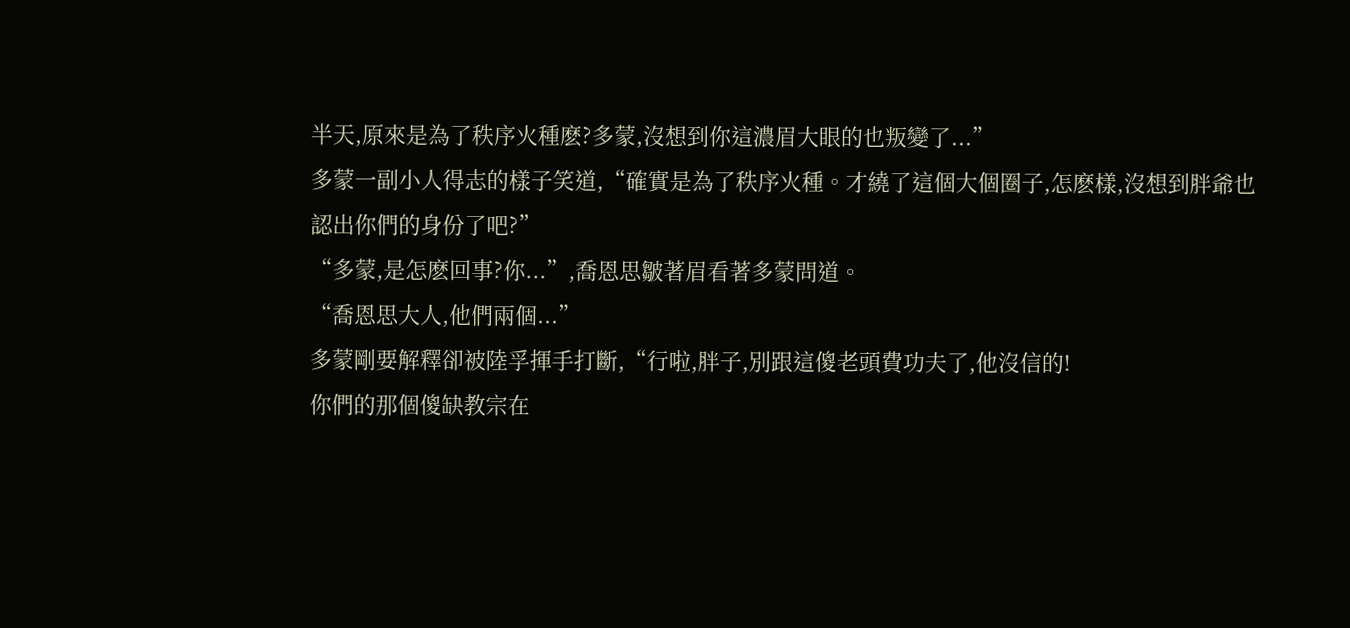半天,原來是為了秩序火種麽?多蒙,沒想到你這濃眉大眼的也叛變了...”
多蒙一副小人得志的樣子笑道,“確實是為了秩序火種。才繞了這個大個圈子,怎麽樣,沒想到胖爺也認出你們的身份了吧?”
“多蒙,是怎麽回事?你...”,喬恩思皺著眉看著多蒙問道。
“喬恩思大人,他們兩個...”
多蒙剛要解釋卻被陸孚揮手打斷,“行啦,胖子,別跟這傻老頭費功夫了,他沒信的!
你們的那個傻缺教宗在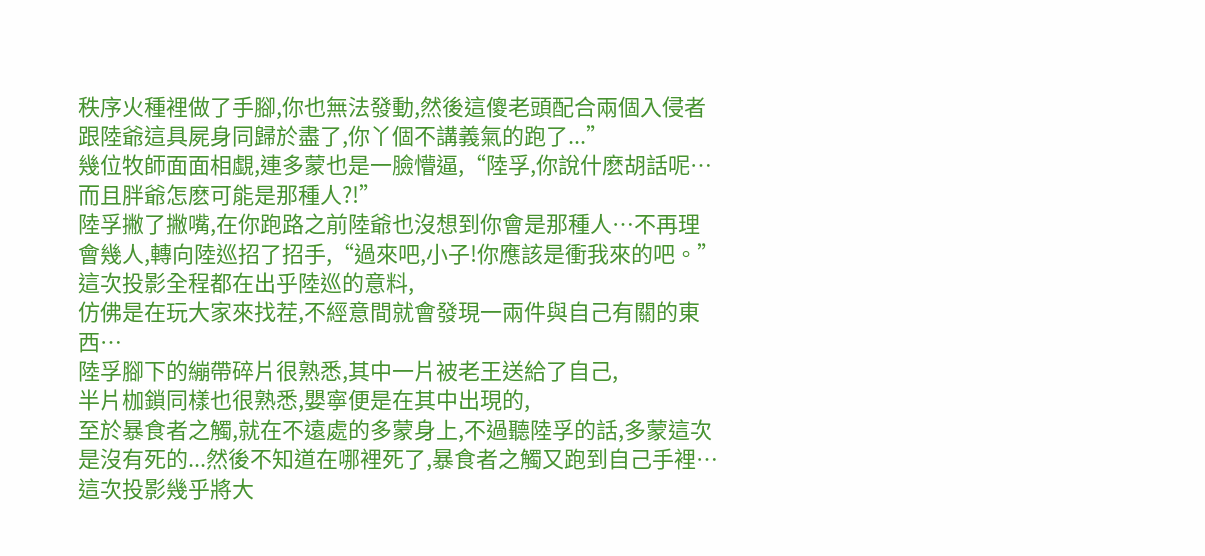秩序火種裡做了手腳,你也無法發動,然後這傻老頭配合兩個入侵者跟陸爺這具屍身同歸於盡了,你丫個不講義氣的跑了...”
幾位牧師面面相覷,連多蒙也是一臉懵逼,“陸孚,你說什麽胡話呢…而且胖爺怎麽可能是那種人?!”
陸孚撇了撇嘴,在你跑路之前陸爺也沒想到你會是那種人…不再理會幾人,轉向陸巡招了招手,“過來吧,小子!你應該是衝我來的吧。”
這次投影全程都在出乎陸巡的意料,
仿佛是在玩大家來找茬,不經意間就會發現一兩件與自己有關的東西…
陸孚腳下的繃帶碎片很熟悉,其中一片被老王送給了自己,
半片枷鎖同樣也很熟悉,嬰寧便是在其中出現的,
至於暴食者之觸,就在不遠處的多蒙身上,不過聽陸孚的話,多蒙這次是沒有死的...然後不知道在哪裡死了,暴食者之觸又跑到自己手裡…
這次投影幾乎將大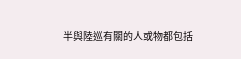半與陸巡有關的人或物都包括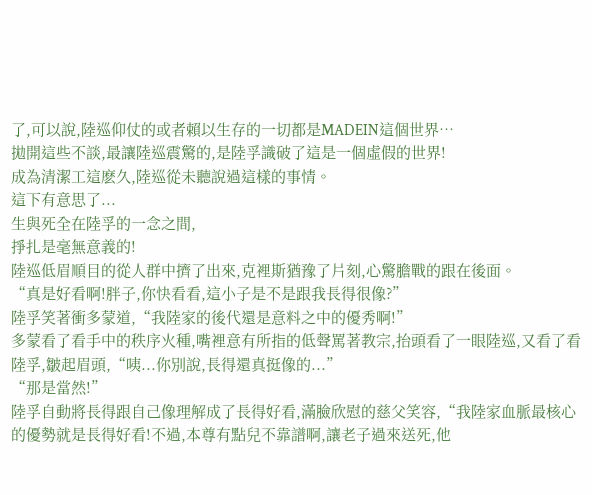了,可以說,陸巡仰仗的或者賴以生存的一切都是MADEIN這個世界…
拋開這些不談,最讓陸巡震驚的,是陸孚識破了這是一個虛假的世界!
成為清潔工這麽久,陸巡從未聽說過這樣的事情。
這下有意思了...
生與死全在陸孚的一念之間,
掙扎是毫無意義的!
陸巡低眉順目的從人群中擠了出來,克裡斯猶豫了片刻,心驚膽戰的跟在後面。
“真是好看啊!胖子,你快看看,這小子是不是跟我長得很像?”
陸孚笑著衝多蒙道,“我陸家的後代還是意料之中的優秀啊!”
多蒙看了看手中的秩序火種,嘴裡意有所指的低聲罵著教宗,抬頭看了一眼陸巡,又看了看陸孚,皺起眉頭,“咦...你別說,長得還真挺像的...”
“那是當然!”
陸孚自動將長得跟自己像理解成了長得好看,滿臉欣慰的慈父笑容,“我陸家血脈最核心的優勢就是長得好看!不過,本尊有點兒不靠譜啊,讓老子過來送死,他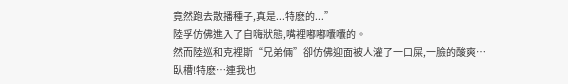竟然跑去散播種子,真是...特麽的...”
陸孚仿佛進入了自嗨狀態,嘴裡嘟嘟囔囔的。
然而陸巡和克裡斯“兄弟倆”卻仿佛迎面被人灌了一口屎,一臉的酸爽…
臥槽!特麽…連我也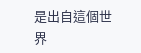是出自這個世界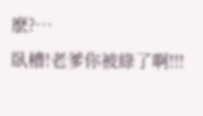麽?…
臥槽!老爹你被綠了啊!!!